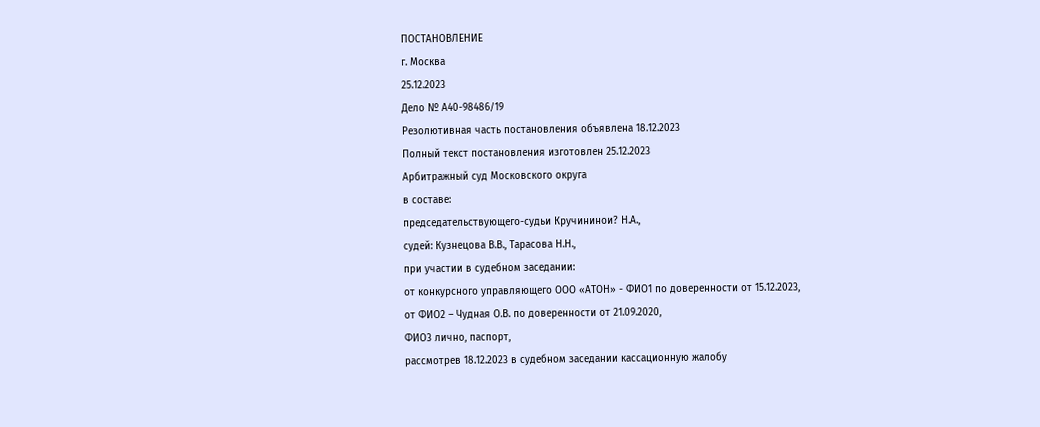ПОСТАНОВЛЕНИЕ
г. Москва
25.12.2023
Дело № А40-98486/19
Резолютивная часть постановления объявлена 18.12.2023
Полный текст постановления изготовлен 25.12.2023
Арбитражный суд Московского округа
в составе:
председательствующего-судьи Кручининои? Н.А.,
судей: Кузнецова В.В., Тарасова Н.Н.,
при участии в судебном заседании:
от конкурсного управляющего ООО «АТОН» - ФИО1 по доверенности от 15.12.2023,
от ФИО2 – Чудная О.В. по доверенности от 21.09.2020,
ФИО3 лично, паспорт,
рассмотрев 18.12.2023 в судебном заседании кассационную жалобу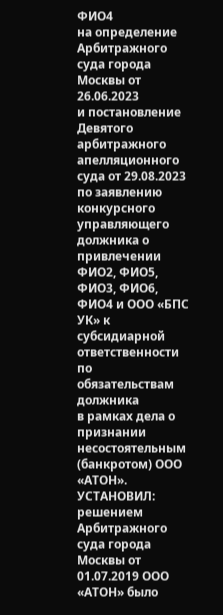ФИО4
на определение Арбитражного суда города Москвы от 26.06.2023
и постановление Девятого арбитражного апелляционного суда от 29.08.2023
по заявлению конкурсного управляющего должника о привлечении ФИО2, ФИО5, ФИО3, ФИО6, ФИО4 и ООО «БПС УК» к субсидиарной ответственности по обязательствам должника
в рамках дела о признании несостоятельным (банкротом) ООО «АТОН».
УСТАНОВИЛ:
решением Арбитражного суда города Москвы от 01.07.2019 ООО «АТОН» было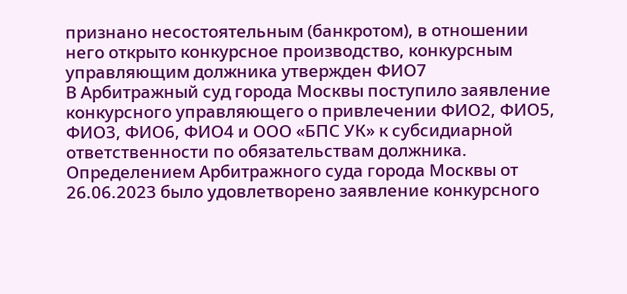признано несостоятельным (банкротом), в отношении него открыто конкурсное производство, конкурсным управляющим должника утвержден ФИО7
В Арбитражный суд города Москвы поступило заявление конкурсного управляющего о привлечении ФИО2, ФИО5, ФИО3, ФИО6, ФИО4 и ООО «БПС УК» к субсидиарной ответственности по обязательствам должника.
Определением Арбитражного суда города Москвы от 26.06.2023 было удовлетворено заявление конкурсного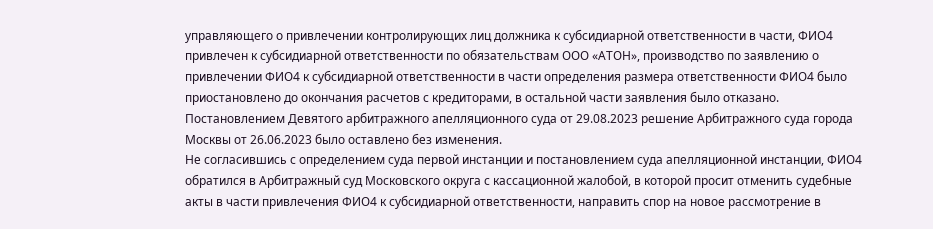управляющего о привлечении контролирующих лиц должника к субсидиарной ответственности в части, ФИО4 привлечен к субсидиарной ответственности по обязательствам ООО «АТОН», производство по заявлению о привлечении ФИО4 к субсидиарной ответственности в части определения размера ответственности ФИО4 было приостановлено до окончания расчетов с кредиторами, в остальной части заявления было отказано.
Постановлением Девятого арбитражного апелляционного суда от 29.08.2023 решение Арбитражного суда города Москвы от 26.06.2023 было оставлено без изменения.
Не согласившись с определением суда первой инстанции и постановлением суда апелляционной инстанции, ФИО4 обратился в Арбитражный суд Московского округа с кассационной жалобой, в которой просит отменить судебные акты в части привлечения ФИО4 к субсидиарной ответственности, направить спор на новое рассмотрение в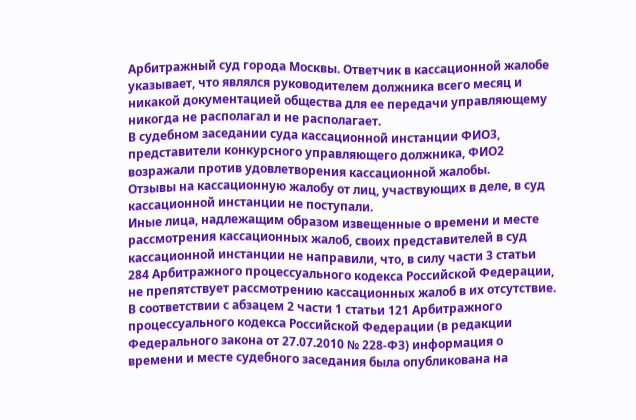Арбитражный суд города Москвы. Ответчик в кассационной жалобе указывает, что являлся руководителем должника всего месяц и никакой документацией общества для ее передачи управляющему никогда не располагал и не располагает.
В судебном заседании суда кассационной инстанции ФИО3, представители конкурсного управляющего должника, ФИО2 возражали против удовлетворения кассационной жалобы.
Отзывы на кассационную жалобу от лиц, участвующих в деле, в суд кассационной инстанции не поступали.
Иные лица, надлежащим образом извещенные о времени и месте рассмотрения кассационных жалоб, своих представителей в суд кассационной инстанции не направили, что, в силу части 3 статьи 284 Арбитражного процессуального кодекса Российской Федерации, не препятствует рассмотрению кассационных жалоб в их отсутствие.
В соответствии с абзацем 2 части 1 статьи 121 Арбитражного процессуального кодекса Российской Федерации (в редакции Федерального закона от 27.07.2010 № 228-ФЗ) информация о времени и месте судебного заседания была опубликована на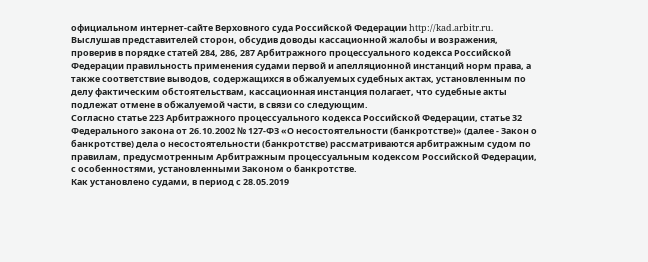официальном интернет-сайте Верховного суда Российской Федерации http://kad.arbitr.ru.
Выслушав представителей сторон, обсудив доводы кассационной жалобы и возражения, проверив в порядке статей 284, 286, 287 Арбитражного процессуального кодекса Российской Федерации правильность применения судами первой и апелляционной инстанций норм права, а также соответствие выводов, содержащихся в обжалуемых судебных актах, установленным по делу фактическим обстоятельствам, кассационная инстанция полагает, что судебные акты подлежат отмене в обжалуемой части, в связи со следующим.
Согласно статье 223 Арбитражного процессуального кодекса Российской Федерации, статье 32 Федерального закона от 26.10.2002 № 127-ФЗ «О несостоятельности (банкротстве)» (далее - Закон о банкротстве) дела о несостоятельности (банкротстве) рассматриваются арбитражным судом по правилам, предусмотренным Арбитражным процессуальным кодексом Российской Федерации, с особенностями, установленными Законом о банкротстве.
Как установлено судами, в период с 28.05.2019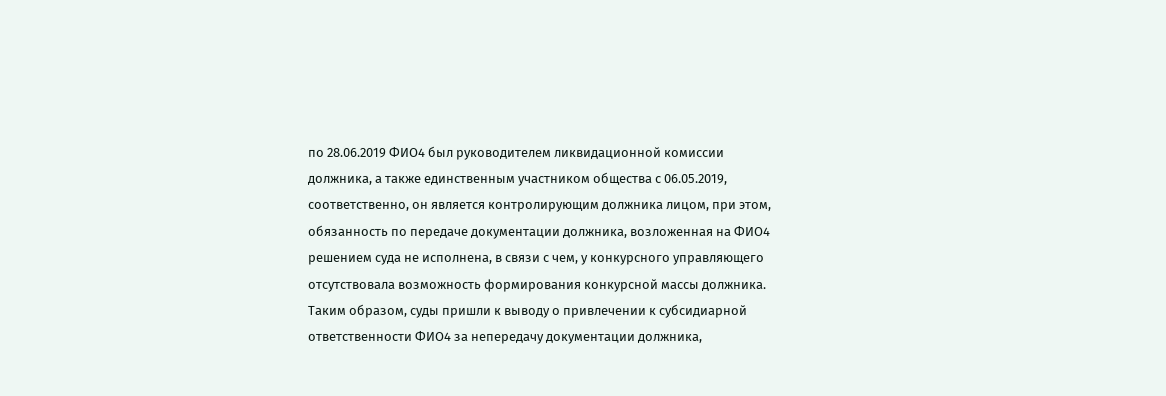по 28.06.2019 ФИО4 был руководителем ликвидационной комиссии должника, а также единственным участником общества с 06.05.2019, соответственно, он является контролирующим должника лицом, при этом, обязанность по передаче документации должника, возложенная на ФИО4 решением суда не исполнена, в связи с чем, у конкурсного управляющего отсутствовала возможность формирования конкурсной массы должника.
Таким образом, суды пришли к выводу о привлечении к субсидиарной ответственности ФИО4 за непередачу документации должника,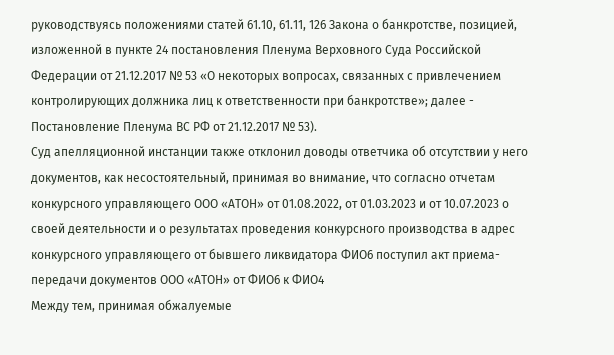руководствуясь положениями статей 61.10, 61.11, 126 Закона о банкротстве, позицией, изложенной в пункте 24 постановления Пленума Верховного Суда Российской Федерации от 21.12.2017 № 53 «О некоторых вопросах, связанных с привлечением контролирующих должника лиц к ответственности при банкротстве»; далее - Постановление Пленума ВС РФ от 21.12.2017 № 53).
Суд апелляционной инстанции также отклонил доводы ответчика об отсутствии у него документов, как несостоятельный, принимая во внимание, что согласно отчетам конкурсного управляющего ООО «АТОН» от 01.08.2022, от 01.03.2023 и от 10.07.2023 о своей деятельности и о результатах проведения конкурсного производства в адрес конкурсного управляющего от бывшего ликвидатора ФИО6 поступил акт приема-передачи документов ООО «АТОН» от ФИО6 к ФИО4
Между тем, принимая обжалуемые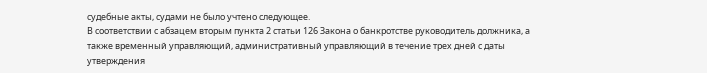судебные акты, судами не было учтено следующее.
В соответствии с абзацем вторым пункта 2 статьи 126 Закона о банкротстве руководитель должника, а также временный управляющий, административный управляющий в течение трех дней с даты утверждения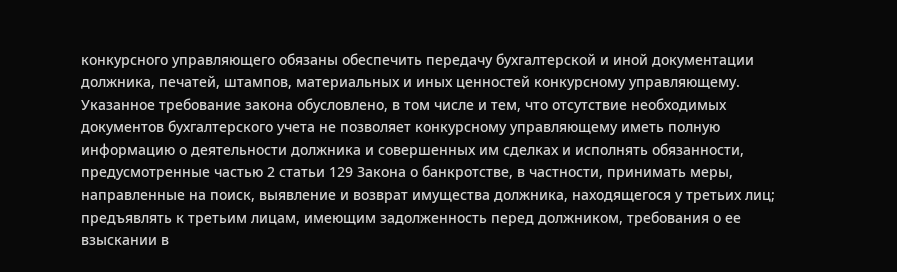конкурсного управляющего обязаны обеспечить передачу бухгалтерской и иной документации должника, печатей, штампов, материальных и иных ценностей конкурсному управляющему.
Указанное требование закона обусловлено, в том числе и тем, что отсутствие необходимых документов бухгалтерского учета не позволяет конкурсному управляющему иметь полную информацию о деятельности должника и совершенных им сделках и исполнять обязанности, предусмотренные частью 2 статьи 129 Закона о банкротстве, в частности, принимать меры, направленные на поиск, выявление и возврат имущества должника, находящегося у третьих лиц; предъявлять к третьим лицам, имеющим задолженность перед должником, требования о ее взыскании в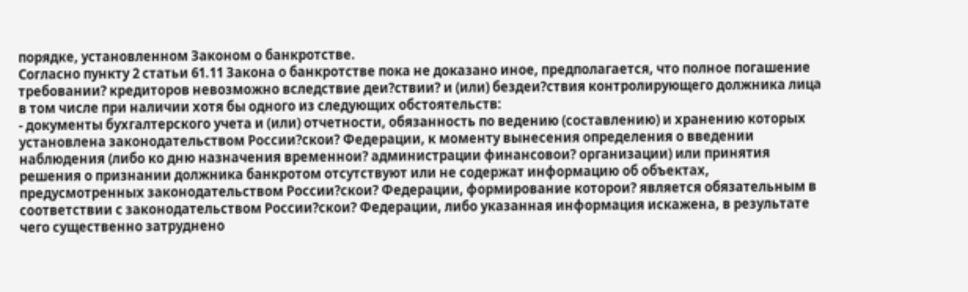порядке, установленном Законом о банкротстве.
Согласно пункту 2 статьи 61.11 Закона о банкротстве пока не доказано иное, предполагается, что полное погашение требовании? кредиторов невозможно вследствие деи?ствии? и (или) бездеи?ствия контролирующего должника лица в том числе при наличии хотя бы одного из следующих обстоятельств:
- документы бухгалтерского учета и (или) отчетности, обязанность по ведению (составлению) и хранению которых установлена законодательством России?скои? Федерации, к моменту вынесения определения о введении наблюдения (либо ко дню назначения временнои? администрации финансовои? организации) или принятия решения о признании должника банкротом отсутствуют или не содержат информацию об объектах, предусмотренных законодательством России?скои? Федерации, формирование которои? является обязательным в соответствии с законодательством России?скои? Федерации, либо указанная информация искажена, в результате чего существенно затруднено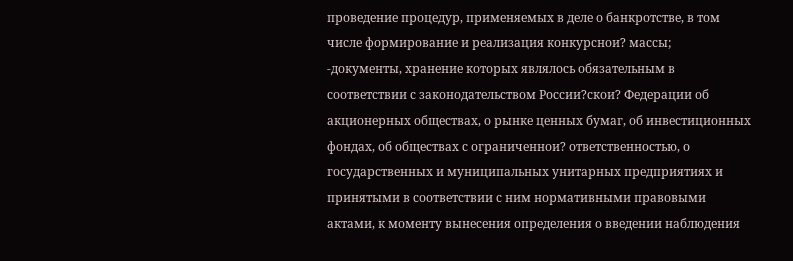проведение процедур, применяемых в деле о банкротстве, в том числе формирование и реализация конкурснои? массы;
-документы, хранение которых являлось обязательным в соответствии с законодательством России?скои? Федерации об акционерных обществах, о рынке ценных бумаг, об инвестиционных фондах, об обществах с ограниченнои? ответственностью, о государственных и муниципальных унитарных предприятиях и принятыми в соответствии с ним нормативными правовыми актами, к моменту вынесения определения о введении наблюдения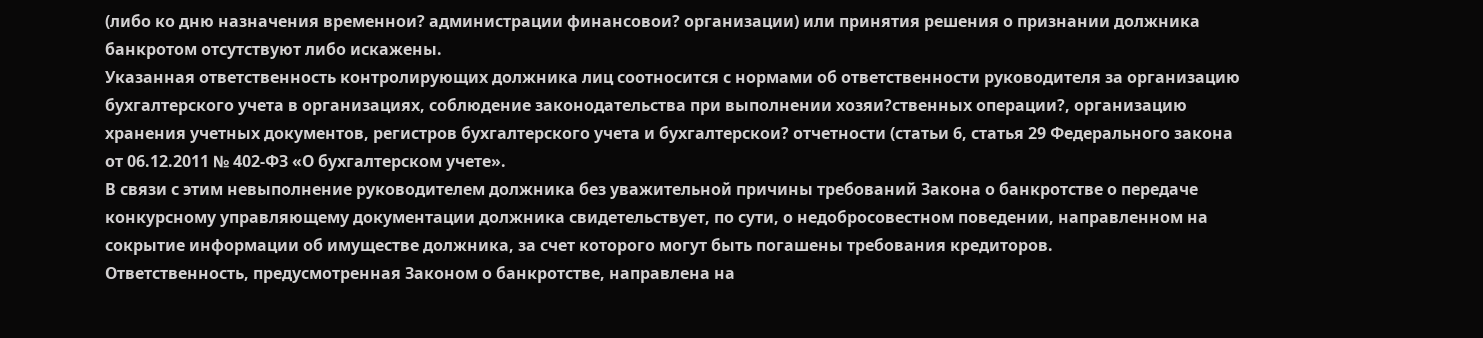(либо ко дню назначения временнои? администрации финансовои? организации) или принятия решения о признании должника банкротом отсутствуют либо искажены.
Указанная ответственность контролирующих должника лиц соотносится с нормами об ответственности руководителя за организацию бухгалтерского учета в организациях, соблюдение законодательства при выполнении хозяи?ственных операции?, организацию хранения учетных документов, регистров бухгалтерского учета и бухгалтерскои? отчетности (статьи 6, статья 29 Федерального закона от 06.12.2011 № 402-ФЗ «О бухгалтерском учете».
В связи с этим невыполнение руководителем должника без уважительной причины требований Закона о банкротстве о передаче конкурсному управляющему документации должника свидетельствует, по сути, о недобросовестном поведении, направленном на сокрытие информации об имуществе должника, за счет которого могут быть погашены требования кредиторов.
Ответственность, предусмотренная Законом о банкротстве, направлена на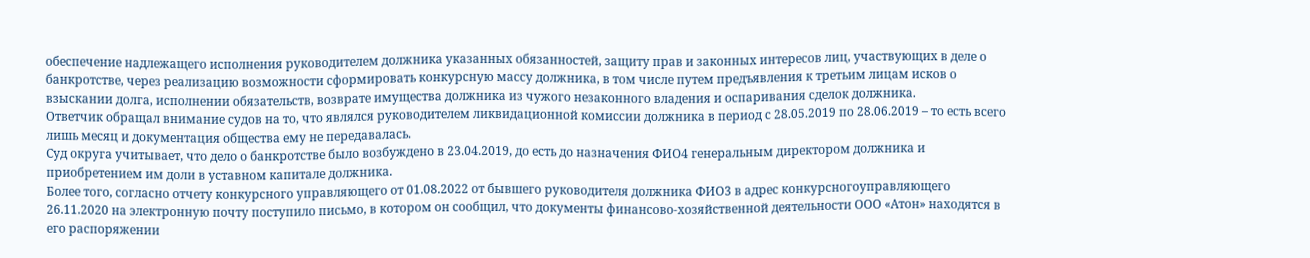обеспечение надлежащего исполнения руководителем должника указанных обязанностей, защиту прав и законных интересов лиц, участвующих в деле о банкротстве, через реализацию возможности сформировать конкурсную массу должника, в том числе путем предъявления к третьим лицам исков о взыскании долга, исполнении обязательств, возврате имущества должника из чужого незаконного владения и оспаривания сделок должника.
Ответчик обращал внимание судов на то, что являлся руководителем ликвидационной комиссии должника в период с 28.05.2019 по 28.06.2019 – то есть всего лишь месяц и документация общества ему не передавалась.
Суд округа учитывает, что дело о банкротстве было возбуждено в 23.04.2019, до есть до назначения ФИО4 генеральным директором должника и приобретением им доли в уставном капитале должника.
Более того, согласно отчету конкурсного управляющего от 01.08.2022 от бывшего руководителя должника ФИО3 в адрес конкурсногоуправляющего 26.11.2020 на электронную почту поступило письмо, в котором он сообщил, что документы финансово-хозяйственной деятельности ООО «Атон» находятся в его распоряжении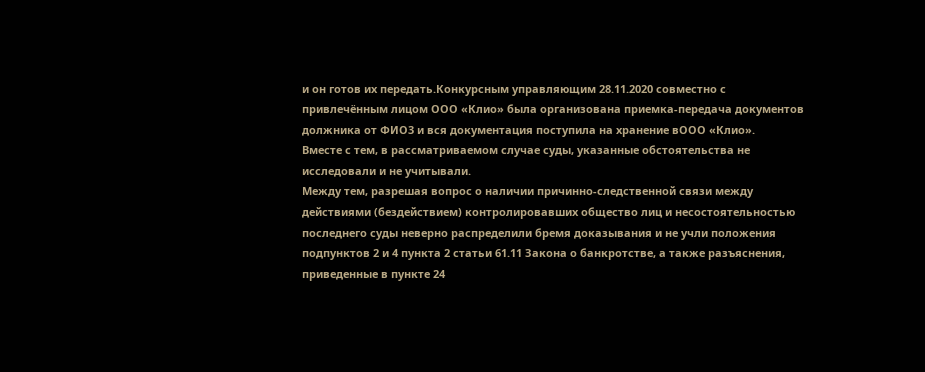и он готов их передать.Конкурсным управляющим 28.11.2020 совместно с привлечённым лицом ООО «Клио» была организована приемка-передача документов должника от ФИО3 и вся документация поступила на хранение вООО «Клио».
Вместе с тем, в рассматриваемом случае суды, указанные обстоятельства не исследовали и не учитывали.
Между тем, разрешая вопрос о наличии причинно-следственной связи между действиями (бездействием) контролировавших общество лиц и несостоятельностью последнего суды неверно распределили бремя доказывания и не учли положения подпунктов 2 и 4 пункта 2 статьи 61.11 Закона о банкротстве, а также разъяснения, приведенные в пункте 24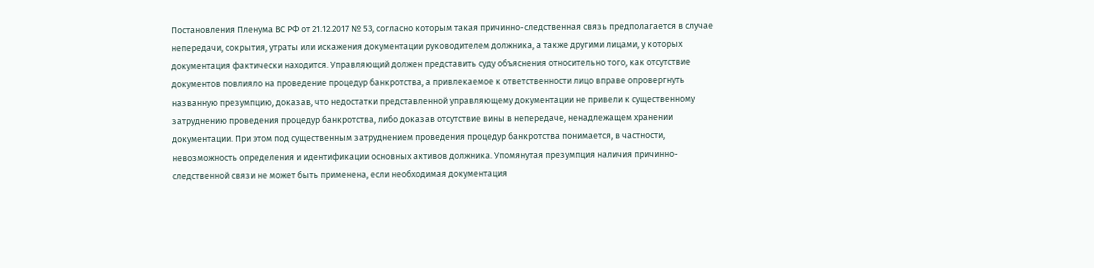Постановления Пленума ВС РФ от 21.12.2017 № 53, согласно которым такая причинно-следственная связь предполагается в случае непередачи, сокрытия, утраты или искажения документации руководителем должника, а также другими лицами, у которых документация фактически находится. Управляющий должен представить суду объяснения относительно того, как отсутствие документов повлияло на проведение процедур банкротства, а привлекаемое к ответственности лицо вправе опровергнуть названную презумпцию, доказав, что недостатки представленной управляющему документации не привели к существенному затруднению проведения процедур банкротства, либо доказав отсутствие вины в непередаче, ненадлежащем хранении документации. При этом под существенным затруднением проведения процедур банкротства понимается, в частности, невозможность определения и идентификации основных активов должника. Упомянутая презумпция наличия причинно-следственной связи не может быть применена, если необходимая документация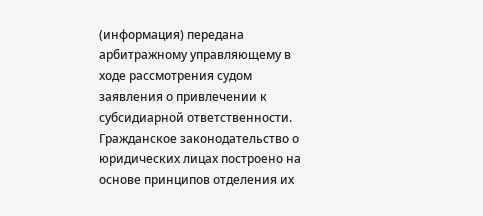(информация) передана арбитражному управляющему в ходе рассмотрения судом заявления о привлечении к субсидиарной ответственности.
Гражданское законодательство о юридических лицах построено на основе принципов отделения их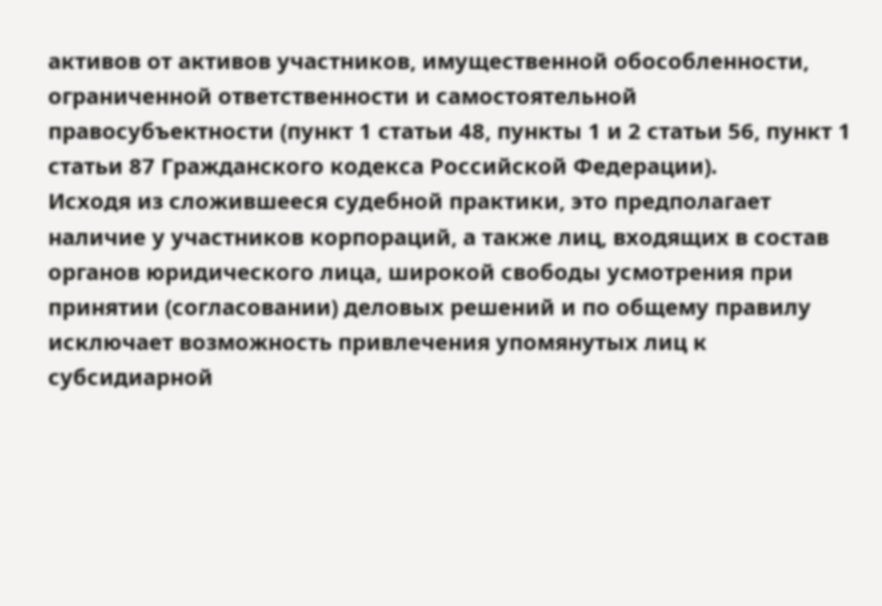активов от активов участников, имущественной обособленности, ограниченной ответственности и самостоятельной правосубъектности (пункт 1 статьи 48, пункты 1 и 2 статьи 56, пункт 1 статьи 87 Гражданского кодекса Российской Федерации).
Исходя из сложившееся судебной практики, это предполагает наличие у участников корпораций, а также лиц, входящих в состав органов юридического лица, широкой свободы усмотрения при принятии (согласовании) деловых решений и по общему правилу исключает возможность привлечения упомянутых лиц к субсидиарной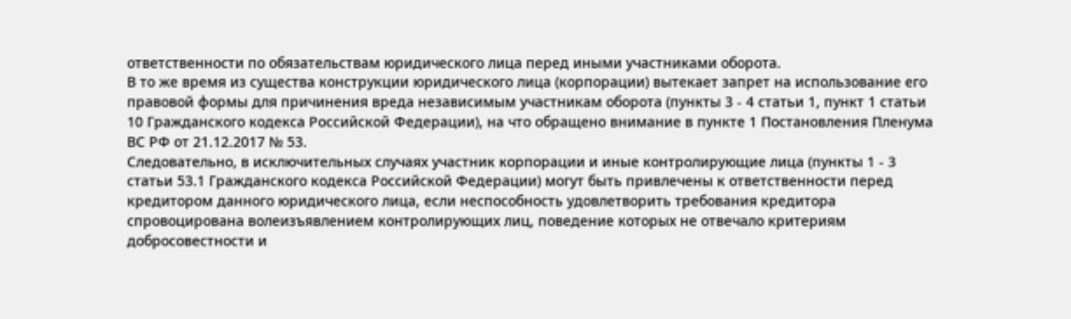ответственности по обязательствам юридического лица перед иными участниками оборота.
В то же время из существа конструкции юридического лица (корпорации) вытекает запрет на использование его правовой формы для причинения вреда независимым участникам оборота (пункты 3 - 4 статьи 1, пункт 1 статьи 10 Гражданского кодекса Российской Федерации), на что обращено внимание в пункте 1 Постановления Пленума ВС РФ от 21.12.2017 № 53.
Следовательно, в исключительных случаях участник корпорации и иные контролирующие лица (пункты 1 - 3 статьи 53.1 Гражданского кодекса Российской Федерации) могут быть привлечены к ответственности перед кредитором данного юридического лица, если неспособность удовлетворить требования кредитора спровоцирована волеизъявлением контролирующих лиц, поведение которых не отвечало критериям добросовестности и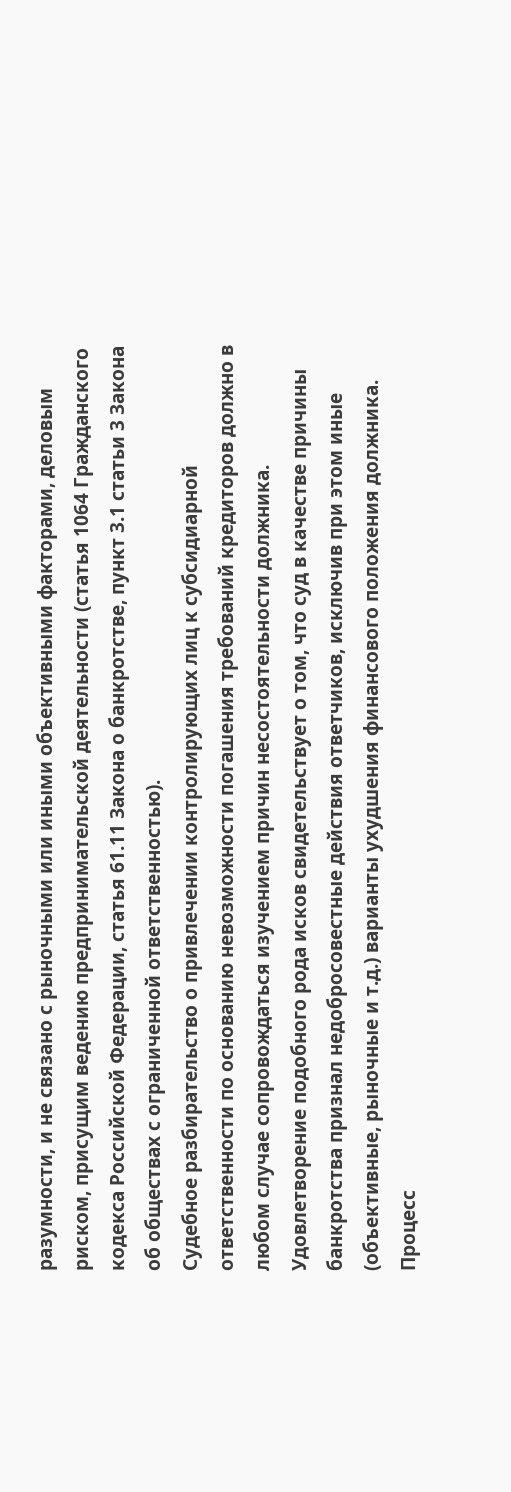разумности, и не связано с рыночными или иными объективными факторами, деловым риском, присущим ведению предпринимательской деятельности (статья 1064 Гражданского кодекса Российской Федерации, статья 61.11 Закона о банкротстве, пункт 3.1 статьи 3 Закона об обществах с ограниченной ответственностью).
Судебное разбирательство о привлечении контролирующих лиц к субсидиарной ответственности по основанию невозможности погашения требований кредиторов должно в любом случае сопровождаться изучением причин несостоятельности должника. Удовлетворение подобного рода исков свидетельствует о том, что суд в качестве причины банкротства признал недобросовестные действия ответчиков, исключив при этом иные (объективные, рыночные и т.д.) варианты ухудшения финансового положения должника.
Процесс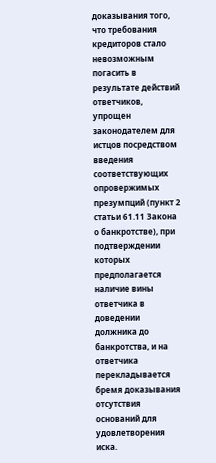доказывания того, что требования кредиторов стало невозможным погасить в результате действий ответчиков, упрощен законодателем для истцов посредством введения соответствующих опровержимых презумпций (пункт 2 статьи 61.11 Закона о банкротстве), при подтверждении которых предполагается наличие вины ответчика в доведении должника до банкротства, и на ответчика перекладывается бремя доказывания отсутствия оснований для удовлетворения иска.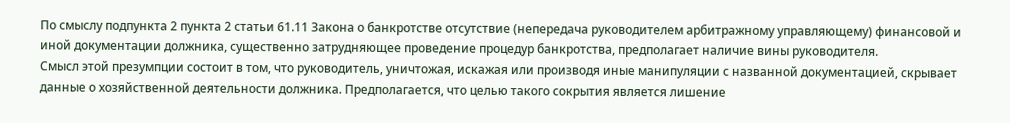По смыслу подпункта 2 пункта 2 статьи 61.11 Закона о банкротстве отсутствие (непередача руководителем арбитражному управляющему) финансовой и иной документации должника, существенно затрудняющее проведение процедур банкротства, предполагает наличие вины руководителя.
Смысл этой презумпции состоит в том, что руководитель, уничтожая, искажая или производя иные манипуляции с названной документацией, скрывает данные о хозяйственной деятельности должника. Предполагается, что целью такого сокрытия является лишение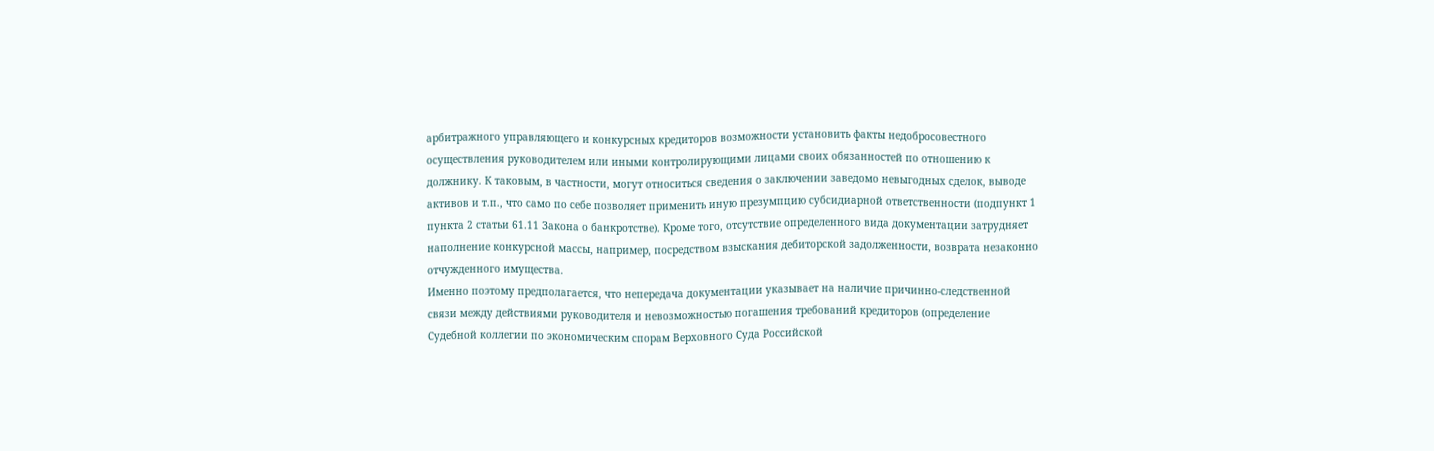арбитражного управляющего и конкурсных кредиторов возможности установить факты недобросовестного осуществления руководителем или иными контролирующими лицами своих обязанностей по отношению к должнику. К таковым, в частности, могут относиться сведения о заключении заведомо невыгодных сделок, выводе активов и т.п., что само по себе позволяет применить иную презумпцию субсидиарной ответственности (подпункт 1 пункта 2 статьи 61.11 Закона о банкротстве). Кроме того, отсутствие определенного вида документации затрудняет наполнение конкурсной массы, например, посредством взыскания дебиторской задолженности, возврата незаконно отчужденного имущества.
Именно поэтому предполагается, что непередача документации указывает на наличие причинно-следственной связи между действиями руководителя и невозможностью погашения требований кредиторов (определение Судебной коллегии по экономическим спорам Верховного Суда Российской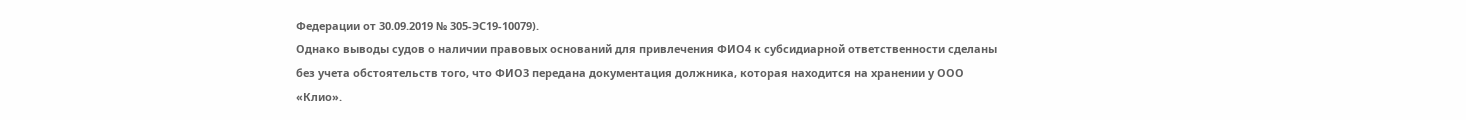Федерации от 30.09.2019 № 305-ЭС19-10079).
Однако выводы судов о наличии правовых оснований для привлечения ФИО4 к субсидиарной ответственности сделаны без учета обстоятельств того, что ФИО3 передана документация должника, которая находится на хранении у ООО «Клио».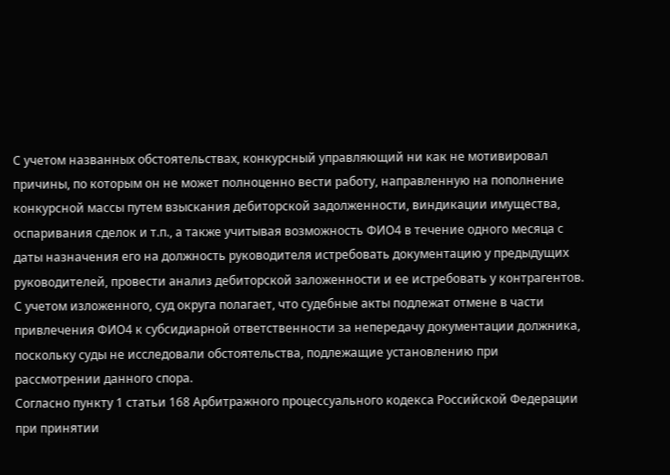С учетом названных обстоятельствах, конкурсный управляющий ни как не мотивировал причины, по которым он не может полноценно вести работу, направленную на пополнение конкурсной массы путем взыскания дебиторской задолженности, виндикации имущества, оспаривания сделок и т.п., а также учитывая возможность ФИО4 в течение одного месяца с даты назначения его на должность руководителя истребовать документацию у предыдущих руководителей, провести анализ дебиторской заложенности и ее истребовать у контрагентов.
С учетом изложенного, суд округа полагает, что судебные акты подлежат отмене в части привлечения ФИО4 к субсидиарной ответственности за непередачу документации должника, поскольку суды не исследовали обстоятельства, подлежащие установлению при рассмотрении данного спора.
Согласно пункту 1 статьи 168 Арбитражного процессуального кодекса Российской Федерации при принятии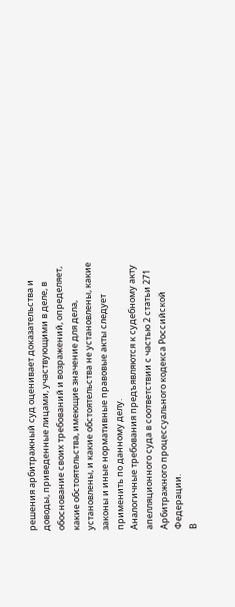решения арбитражный суд оценивает доказательства и доводы, приведенные лицами, участвующими в деле, в обоснование своих требований и возражений, определяет, какие обстоятельства, имеющие значение для дела, установлены, и какие обстоятельства не установлены, какие законы и иные нормативные правовые акты следует применить по данному делу.
Аналогичные требования предъявляются к судебному акту апелляционного суда в соответствии с частью 2 статьи 271 Арбитражного процессуального кодекса Российской Федерации.
В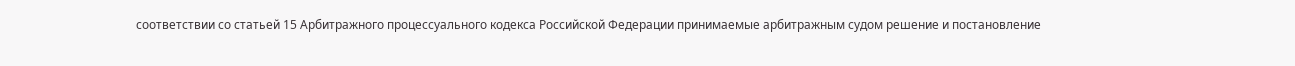соответствии со статьей 15 Арбитражного процессуального кодекса Российской Федерации принимаемые арбитражным судом решение и постановление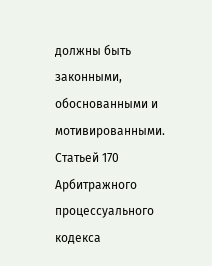должны быть законными, обоснованными и мотивированными.
Статьей 170 Арбитражного процессуального кодекса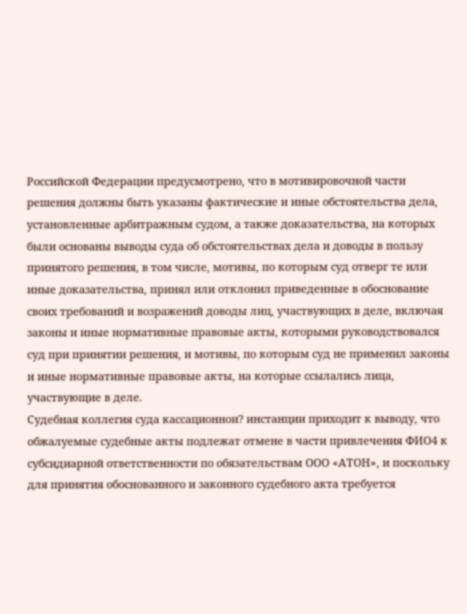Российской Федерации предусмотрено, что в мотивировочной части решения должны быть указаны фактические и иные обстоятельства дела, установленные арбитражным судом, а также доказательства, на которых были основаны выводы суда об обстоятельствах дела и доводы в пользу принятого решения, в том числе, мотивы, по которым суд отверг те или иные доказательства, принял или отклонил приведенные в обоснование своих требований и возражений доводы лиц, участвующих в деле, включая законы и иные нормативные правовые акты, которыми руководствовался суд при принятии решения, и мотивы, по которым суд не применил законы и иные нормативные правовые акты, на которые ссылались лица, участвующие в деле.
Судебная коллегия суда кассационнои? инстанции приходит к выводу, что обжалуемые судебные акты подлежат отмене в части привлечения ФИО4 к субсидиарной ответственности по обязательствам ООО «АТОН», и поскольку для принятия обоснованного и законного судебного акта требуется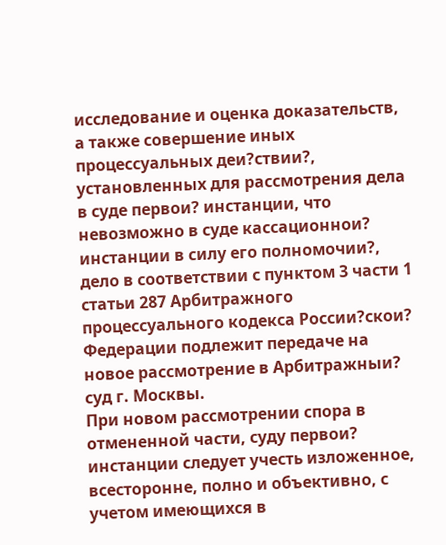исследование и оценка доказательств, а также совершение иных процессуальных деи?ствии?, установленных для рассмотрения дела в суде первои? инстанции, что невозможно в суде кассационнои? инстанции в силу его полномочии?, дело в соответствии с пунктом 3 части 1 статьи 287 Арбитражного процессуального кодекса России?скои? Федерации подлежит передаче на новое рассмотрение в Арбитражныи? суд г. Москвы.
При новом рассмотрении спора в отмененной части, суду первои? инстанции следует учесть изложенное, всесторонне, полно и объективно, с учетом имеющихся в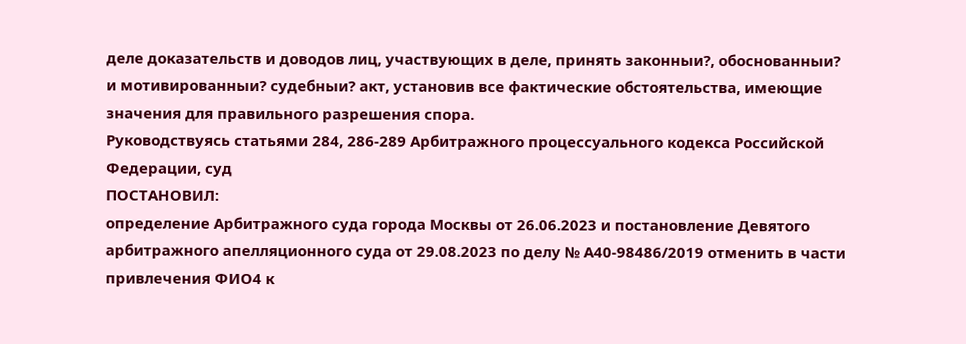деле доказательств и доводов лиц, участвующих в деле, принять законныи?, обоснованныи? и мотивированныи? судебныи? акт, установив все фактические обстоятельства, имеющие значения для правильного разрешения спора.
Руководствуясь статьями 284, 286-289 Арбитражного процессуального кодекса Российской Федерации, суд
ПОСТАНОВИЛ:
определение Арбитражного суда города Москвы от 26.06.2023 и постановление Девятого арбитражного апелляционного суда от 29.08.2023 по делу № А40-98486/2019 отменить в части привлечения ФИО4 к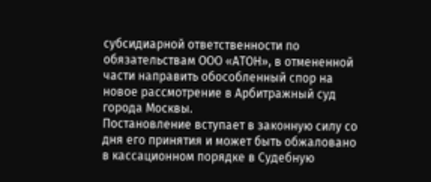субсидиарной ответственности по обязательствам ООО «АТОН», в отмененной части направить обособленный спор на новое рассмотрение в Арбитражный суд города Москвы.
Постановление вступает в законную силу со дня его принятия и может быть обжаловано в кассационном порядке в Судебную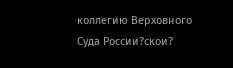коллегию Верховного Суда России?скои?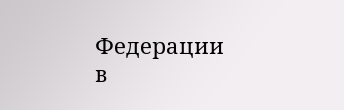Федерации в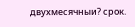двухмесячныи? срок.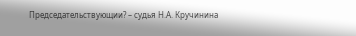Председательствующии? – судья Н.А. Кручинина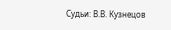Судьи: В.В. Кузнецов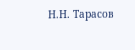Н.Н. Тарасов